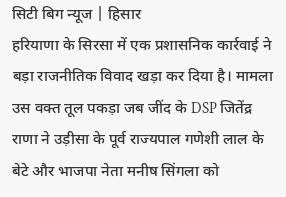सिटी बिग न्यूज | हिसार
हरियाणा के सिरसा में एक प्रशासनिक कार्रवाई ने बड़ा राजनीतिक विवाद खड़ा कर दिया है। मामला उस वक्त तूल पकड़ा जब जींद के DSP जितेंद्र राणा ने उड़ीसा के पूर्व राज्यपाल गणेशी लाल के बेटे और भाजपा नेता मनीष सिंगला को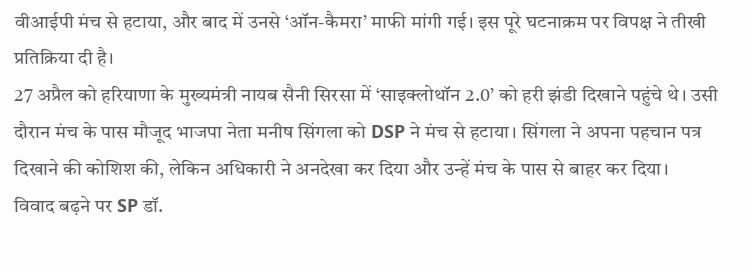वीआईपी मंच से हटाया, और बाद में उनसे ‘ऑन-कैमरा’ माफी मांगी गई। इस पूरे घटनाक्रम पर विपक्ष ने तीखी प्रतिक्रिया दी है।
27 अप्रैल को हरियाणा के मुख्यमंत्री नायब सैनी सिरसा में ‘साइक्लोथॉन 2.0’ को हरी झंडी दिखाने पहुंचे थे। उसी दौरान मंच के पास मौजूद भाजपा नेता मनीष सिंगला को DSP ने मंच से हटाया। सिंगला ने अपना पहचान पत्र दिखाने की कोशिश की, लेकिन अधिकारी ने अनदेखा कर दिया और उन्हें मंच के पास से बाहर कर दिया।
विवाद बढ़ने पर SP डॉ.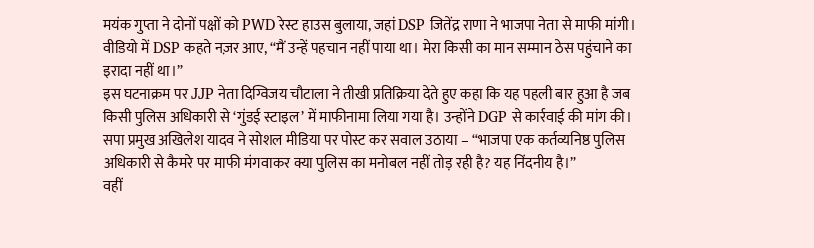मयंक गुप्ता ने दोनों पक्षों को PWD रेस्ट हाउस बुलाया, जहां DSP जितेंद्र राणा ने भाजपा नेता से माफी मांगी। वीडियो में DSP कहते नज़र आए, “मैं उन्हें पहचान नहीं पाया था। मेरा किसी का मान सम्मान ठेस पहुंचाने का इरादा नहीं था।”
इस घटनाक्रम पर JJP नेता दिग्विजय चौटाला ने तीखी प्रतिक्रिया देते हुए कहा कि यह पहली बार हुआ है जब किसी पुलिस अधिकारी से ‘गुंडई स्टाइल’ में माफीनामा लिया गया है। उन्होंने DGP से कार्रवाई की मांग की।
सपा प्रमुख अखिलेश यादव ने सोशल मीडिया पर पोस्ट कर सवाल उठाया – “भाजपा एक कर्तव्यनिष्ठ पुलिस अधिकारी से कैमरे पर माफी मंगवाकर क्या पुलिस का मनोबल नहीं तोड़ रही है? यह निंदनीय है।”
वहीं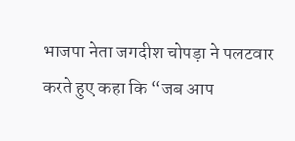भाजपा नेता जगदीश चोपड़ा ने पलटवार करते हुए कहा कि “जब आप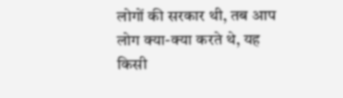लोगों की सरकार थी, तब आप लोग क्या-क्या करते थे, यह किसी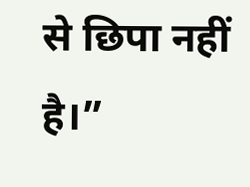से छिपा नहीं है।”